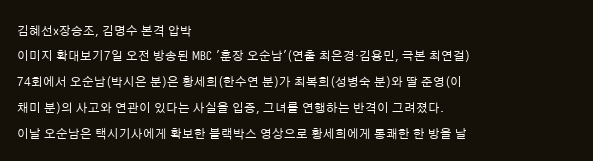김혜선x장승조, 김명수 본격 압박
이미지 확대보기7일 오전 방송된 MBC '훈장 오순남'(연출 최은경·김용민, 극본 최연걸) 74회에서 오순남(박시은 분)은 황세희(한수연 분)가 최복희(성병숙 분)와 딸 준영(이채미 분)의 사고와 연관이 있다는 사실을 입증, 그녀를 연행하는 반격이 그려졌다.
이날 오순남은 택시기사에게 확보한 블랙박스 영상으로 황세희에게 통쾌한 한 방을 날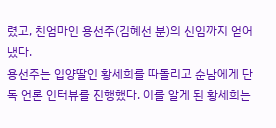렸고, 친엄마인 용선주(김혜선 분)의 신임까지 얻어냈다.
용선주는 입양딸인 황세희를 따돌리고 순남에게 단독 언론 인터뷰를 진행했다. 이를 알게 된 황세희는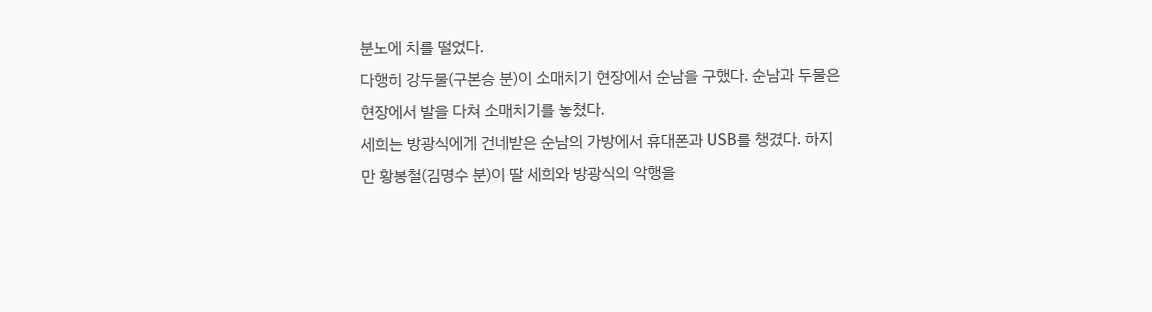분노에 치를 떨었다.
다행히 강두물(구본승 분)이 소매치기 현장에서 순남을 구했다. 순남과 두물은 현장에서 발을 다쳐 소매치기를 놓쳤다.
세희는 방광식에게 건네받은 순남의 가방에서 휴대폰과 USB를 챙겼다. 하지만 황봉철(김명수 분)이 딸 세희와 방광식의 악행을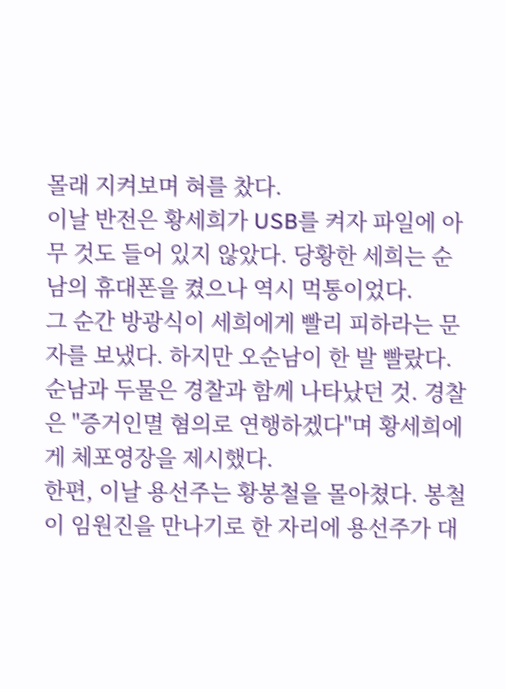몰래 지켜보며 혀를 찼다.
이날 반전은 황세희가 USB를 켜자 파일에 아무 것도 들어 있지 않았다. 당황한 세희는 순남의 휴대폰을 켰으나 역시 먹통이었다.
그 순간 방광식이 세희에게 빨리 피하라는 문자를 보냈다. 하지만 오순남이 한 발 빨랐다. 순남과 두물은 경찰과 함께 나타났던 것. 경찰은 "증거인멸 혐의로 연행하겠다"며 황세희에게 체포영장을 제시했다.
한편, 이날 용선주는 황봉철을 몰아쳤다. 봉철이 임원진을 만나기로 한 자리에 용선주가 대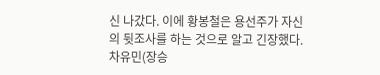신 나갔다. 이에 황봉철은 용선주가 자신의 뒷조사를 하는 것으로 알고 긴장했다.
차유민(장승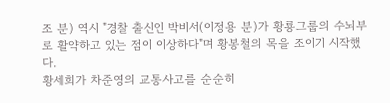조 분) 역시 "경찰 출신인 박비서(이정용 분)가 황룡그룹의 수뇌부로 활약하고 있는 점이 이상하다"며 황봉철의 목을 조이기 시작했다.
황세희가 차준영의 교통사고를 순순히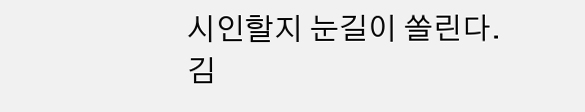시인할지 눈길이 쏠린다.
김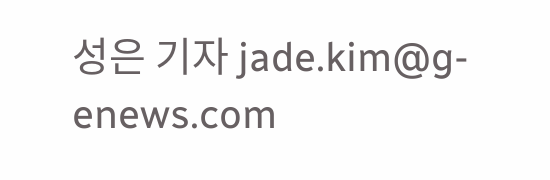성은 기자 jade.kim@g-enews.com